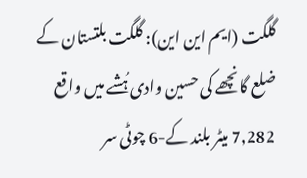گلگت (ایم این این): گلگت بلتستان کے ضلع گانچھے کی حسین وادی ہُشے میں واقع 7,282 میٹر بلند کے-6 چوٹی سر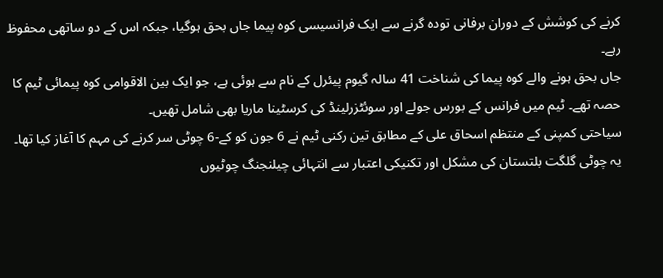کرنے کی کوشش کے دوران برفانی تودہ گرنے سے ایک فرانسیسی کوہ پیما جاں بحق ہوگیا، جبکہ اس کے دو ساتھی محفوظ رہے۔
جاں بحق ہونے والے کوہ پیما کی شناخت 41 سالہ گیوم پیئرل کے نام سے ہوئی ہے، جو ایک بین الاقوامی کوہ پیمائی ٹیم کا حصہ تھے۔ ٹیم میں فرانس کے بورس جولے اور سوئٹزرلینڈ کی کرسٹینا ماریا بھی شامل تھیں۔
سیاحتی کمپنی کے منتظم اسحاق علی کے مطابق تین رکنی ٹیم نے 6 جون کو کے-6 چوٹی سر کرنے کی مہم کا آغاز کیا تھا۔ یہ چوٹی گلگت بلتستان کی مشکل اور تکنیکی اعتبار سے انتہائی چیلنجنگ چوٹیوں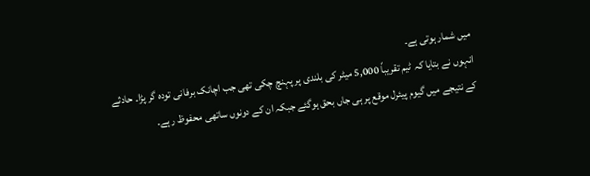میں شمار ہوتی ہے۔
انہوں نے بتایا کہ ٹیم تقریباً 5,000 میٹر کی بلندی پر پہنچ چکی تھی جب اچانک برفانی تودہ گر پڑا۔ حادثے کے نتیجے میں گیوم پیئرل موقع پر ہی جاں بحق ہوگئے جبکہ ان کے دونوں ساتھی محفوظ رہے۔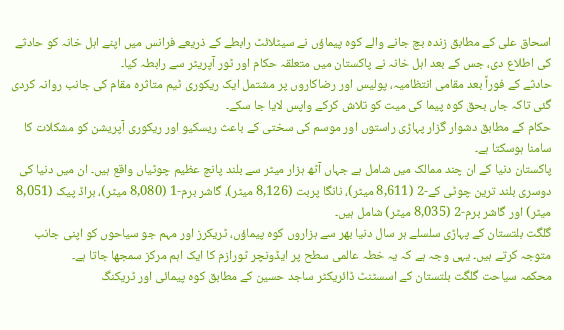اسحاق علی کے مطابق زندہ بچ جانے والے کوہ پیماؤں نے سیٹلائٹ رابطے کے ذریعے فرانس میں اپنے اہل خانہ کو حادثے کی اطلاع دی، جس کے بعد اہل خانہ نے پاکستان میں متعلقہ حکام اور ٹور آپریٹر سے رابطہ کیا۔
حادثے کے فوراً بعد مقامی انتظامیہ، پولیس اور رضاکاروں پر مشتمل ایک ریکوری ٹیم متاثرہ مقام کی جانب روانہ کردی گئی تاکہ جاں بحق کوہ پیما کی میت کو تلاش کرکے واپس لایا جا سکے۔
حکام کے مطابق دشوار گزار پہاڑی راستوں اور موسم کی سختی کے باعث ریسکیو اور ریکوری آپریشن کو مشکلات کا سامنا ہوسکتا ہے۔
پاکستان دنیا کے ان چند ممالک میں شامل ہے جہاں آٹھ ہزار میٹر سے بلند پانچ عظیم چوٹیاں واقع ہیں۔ ان میں دنیا کی دوسری بلند ترین چوٹی کے-2 (8,611 میٹر)، نانگا پربت (8,126 میٹر)، گاشر برم-1 (8,080 میٹر)، براڈ پیک (8,051 میٹر) اور گاشر برم-2 (8,035 میٹر) شامل ہیں۔
گلگت بلتستان کے پہاڑی سلسلے ہر سال دنیا بھر سے ہزاروں کوہ پیماؤں، ٹریکرز اور مہم جو سیاحوں کو اپنی جانب متوجہ کرتے ہیں۔ یہی وجہ ہے کہ یہ خطہ عالمی سطح پر ایڈونچر ٹورازم کا ایک اہم مرکز سمجھا جاتا ہے۔
محکمہ سیاحت گلگت بلتستان کے اسسٹنٹ ڈائریکٹر ساجد حسین کے مطابق کوہ پیمائی اور ٹریکنگ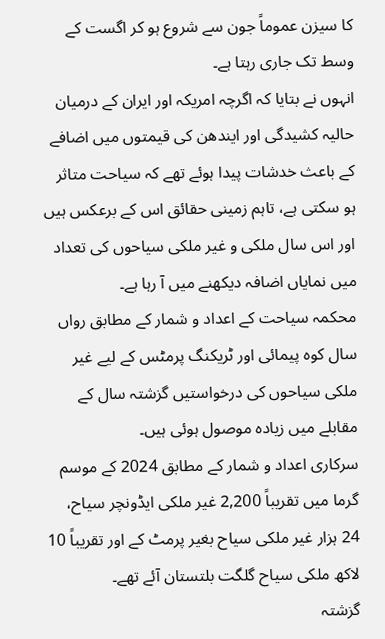کا سیزن عموماً جون سے شروع ہو کر اگست کے وسط تک جاری رہتا ہے۔
انہوں نے بتایا کہ اگرچہ امریکہ اور ایران کے درمیان حالیہ کشیدگی اور ایندھن کی قیمتوں میں اضافے کے باعث خدشات پیدا ہوئے تھے کہ سیاحت متاثر ہو سکتی ہے، تاہم زمینی حقائق اس کے برعکس ہیں اور اس سال ملکی و غیر ملکی سیاحوں کی تعداد میں نمایاں اضافہ دیکھنے میں آ رہا ہے۔
محکمہ سیاحت کے اعداد و شمار کے مطابق رواں سال کوہ پیمائی اور ٹریکنگ پرمٹس کے لیے غیر ملکی سیاحوں کی درخواستیں گزشتہ سال کے مقابلے میں زیادہ موصول ہوئی ہیں۔
سرکاری اعداد و شمار کے مطابق 2024 کے موسم گرما میں تقریباً 2,200 غیر ملکی ایڈونچر سیاح، 24 ہزار غیر ملکی سیاح بغیر پرمٹ کے اور تقریباً 10 لاکھ ملکی سیاح گلگت بلتستان آئے تھے۔
گزشتہ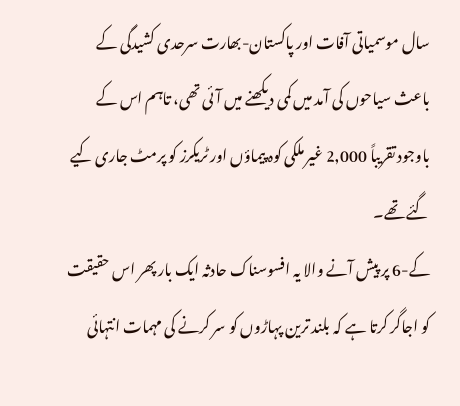سال موسمیاتی آفات اور پاکستان-بھارت سرحدی کشیدگی کے باعث سیاحوں کی آمد میں کمی دیکھنے میں آئی تھی، تاہم اس کے باوجود تقریباً 2,000 غیر ملکی کوہ پیماؤں اور ٹریکرز کو پرمٹ جاری کیے گئے تھے۔
کے-6 پر پیش آنے والا یہ افسوسناک حادثہ ایک بار پھر اس حقیقت کو اجاگر کرتا ہے کہ بلند ترین پہاڑوں کو سر کرنے کی مہمات انتہائی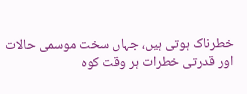خطرناک ہوتی ہیں، جہاں سخت موسمی حالات اور قدرتی خطرات ہر وقت کوہ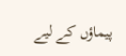پیماؤں کے لیے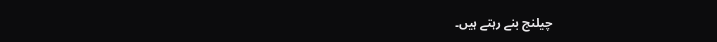چیلنج بنے رہتے ہیں۔